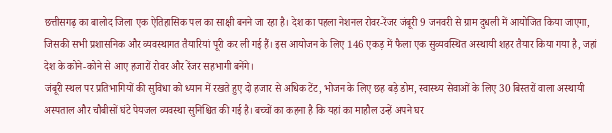छत्तीसगढ़ का बालोद जिला एक ऐतिहासिक पल का साक्षी बनने जा रहा है। देश का पहला नेशनल रोवर-रेंजर जंबूरी 9 जनवरी से ग्राम दुधली में आयोजित किया जाएगा, जिसकी सभी प्रशासनिक और व्यवस्थागत तैयारियां पूरी कर ली गई हैं। इस आयोजन के लिए 146 एकड़ में फैला एक सुव्यवस्थित अस्थायी शहर तैयार किया गया है, जहां देश के कोने-कोने से आए हजारों रोवर और रेंजर सहभागी बनेंगे।
जंबूरी स्थल पर प्रतिभागियों की सुविधा को ध्यान में रखते हुए दो हजार से अधिक टेंट, भोजन के लिए छह बड़े डोम, स्वास्थ्य सेवाओं के लिए 30 बिस्तरों वाला अस्थायी अस्पताल और चौबीसों घंटे पेयजल व्यवस्था सुनिश्चित की गई है। बच्चों का कहना है कि यहां का माहौल उन्हें अपने घर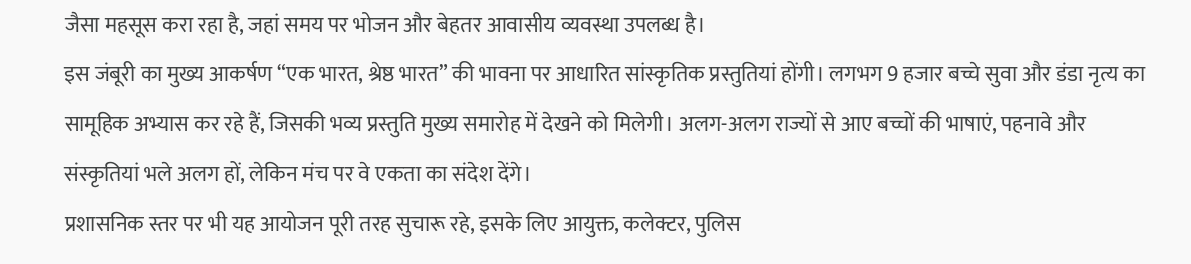जैसा महसूस करा रहा है, जहां समय पर भोजन और बेहतर आवासीय व्यवस्था उपलब्ध है।
इस जंबूरी का मुख्य आकर्षण “एक भारत, श्रेष्ठ भारत” की भावना पर आधारित सांस्कृतिक प्रस्तुतियां होंगी। लगभग 9 हजार बच्चे सुवा और डंडा नृत्य का सामूहिक अभ्यास कर रहे हैं, जिसकी भव्य प्रस्तुति मुख्य समारोह में देखने को मिलेगी। अलग-अलग राज्यों से आए बच्चों की भाषाएं, पहनावे और संस्कृतियां भले अलग हों, लेकिन मंच पर वे एकता का संदेश देंगे।
प्रशासनिक स्तर पर भी यह आयोजन पूरी तरह सुचारू रहे, इसके लिए आयुक्त, कलेक्टर, पुलिस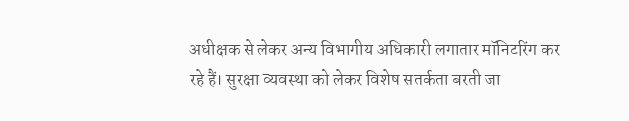अधीक्षक से लेकर अन्य विभागीय अधिकारी लगातार मॉनिटरिंग कर रहे हैं। सुरक्षा व्यवस्था को लेकर विशेष सतर्कता बरती जा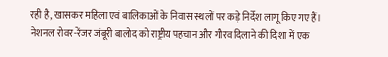रही है, खासकर महिला एवं बालिकाओं के निवास स्थलों पर कड़े निर्देश लागू किए गए हैं।
नेशनल रोवर-रेंजर जंबूरी बालोद को राष्ट्रीय पहचान और गौरव दिलाने की दिशा में एक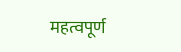महत्वपूर्ण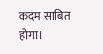कदम साबित होगा।